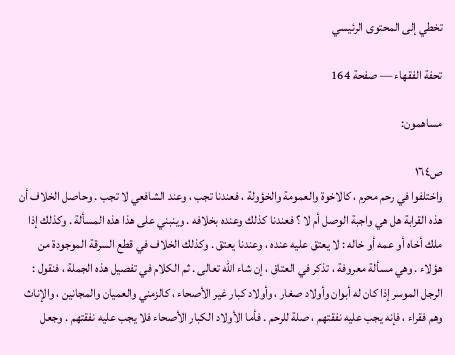تخطي إلى المحتوى الرئيسي

تحفة الفقهاء — صفحة 164

مساهمون:

ص١٦٤
واختلفوا في رحم محرم ، كالاخوة والعمومة والخؤولة ، فعندنا تجب ، وعند الشافعي لا تجب . وحاصل الخلاف أن هذه القرابة هل هي واجبة الوصل أم لا ؟ فعندنا كذلك وعنده بخلافه . وينبني على هذا هذه المسألة . وكذلك إذا ملك أخاه أو عمه أو خاله : لا يعتق عليه عنده ، وعندنا يعتق . وكذلك الخلاف في قطع السرقة الموجودة من هؤلاء . وهي مسألة معروفة ، تذكر في العتاق ، إن شاء الله تعالى . ثم الكلام في تفصيل هذه الجملة ، فنقول : الرجل الموسر إذا كان له أبوان وأولاد صغار ، وأولاد كبار غير الأصحاء ، كالزمني والعميان والمجانين ، والإناث وهم فقراء ، فإنه يجب عليه نفقتهم ، صلة للرحم . فأما الأولاد الكبار الأصحاء فلا يجب عليه نفقتهم . وجعل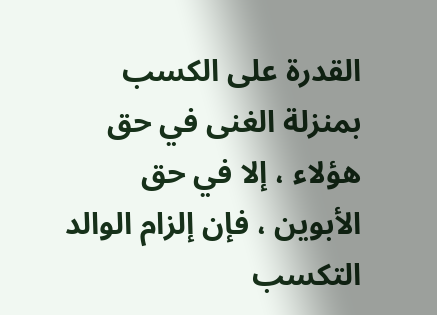القدرة على الكسب بمنزلة الغنى في حق هؤلاء ، إلا في حق الأبوين ، فإن إلزام الوالد التكسب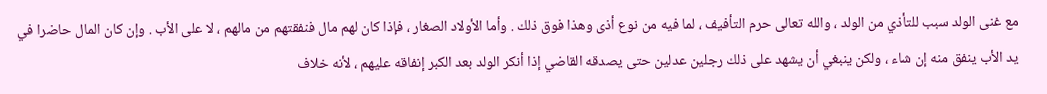مع غنى الولد سبب للتأذي من الولد ، والله تعالى حرم التأفيف ، لما فيه من نوع أذى وهذا فوق ذلك . وأما الأولاد الصغار ، فإذا كان لهم مال فنفقتهم من مالهم ، لا على الأب . وإن كان المال حاضرا في يد الأب ينفق منه إن شاء ، ولكن ينبغي أن يشهد على ذلك رجلين عدلين حتى يصدقه القاضي إذا أنكر الولد بعد الكبر إنفاقه عليهم ، لأنه خلاف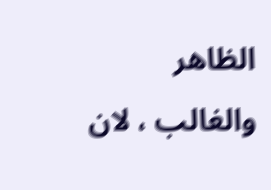الظاهر والغالب ، لان